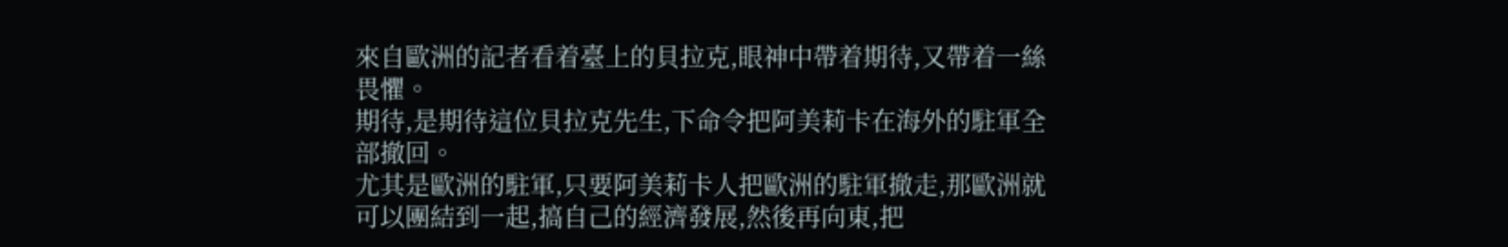來自歐洲的記者看着臺上的貝拉克,眼神中帶着期待,又帶着一絲畏懼。
期待,是期待這位貝拉克先生,下命令把阿美莉卡在海外的駐軍全部撤回。
尤其是歐洲的駐軍,只要阿美莉卡人把歐洲的駐軍撤走,那歐洲就可以團結到一起,搞自己的經濟發展,然後再向東,把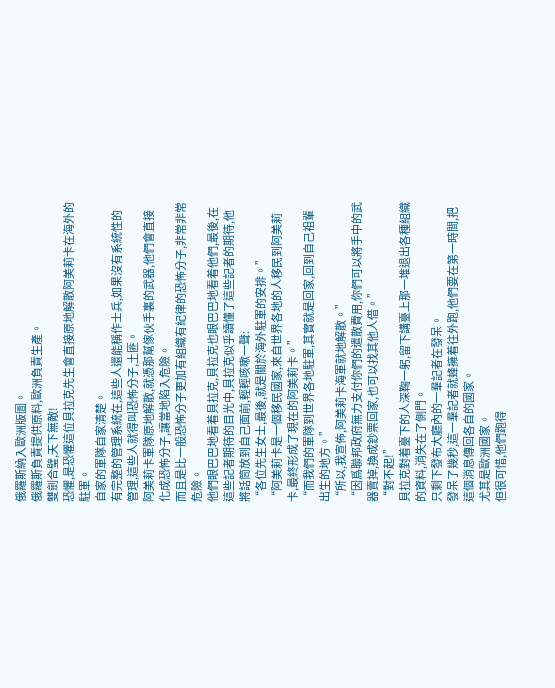俄羅斯納入歐洲版圖。
俄羅斯負責提供原料,歐洲負責生產。
雙劍合璧,天下無敵!
恐懼,是恐懼這位貝拉克先生會直接原地解散阿美莉卡在海外的駐軍。
自家的軍隊自家清楚。
有完整的管理系統在,這些人還能稱作士兵,如果沒有系統性的管理,這些人就得叫恐怖分子,土匪。
阿美莉卡軍隊原地解散,就憑那幫傢伙手裏的武器,他們會直接化成恐怖分子,讓當地陷入危險。
而且是比一般恐怖分子更加有組織有紀律的恐怖分子,非常非常危險。
他們眼巴巴地看着貝拉克,貝拉克也眼巴巴地看着他們,最後,在這些記者期待的目光中,貝拉克似乎讀懂了這些記者的期待,他將話筒放到自己面前,輕輕咳嗽一聲:
“各位先生女士,最後,就是關於海外駐軍的安排。”
“阿美莉卡是一個移民國家,來自世界各地的人移民到阿美莉卡,最終形成了現在的阿美莉卡。”
“而我們的軍隊到世界各地駐軍,其實就是回家,回到自己祖輩出生的地方。”
“所以,我宣佈,阿美莉卡海軍就地解散。”
“因爲聯邦政府無力支付你們的遣散費用,你們可以將手中的武器賣掉,換成鈔票回家,也可以找其他人借。”
“對不起!”
貝拉克對着臺下的人深鞠一躬,留下講臺上那一堆退出各種組織的資料,消失在了側門。
只剩下發布大廳內的一羣記者在發呆。
發呆了幾秒,這一羣記者就蜂擁着往外跑,他們要在第一時間,把這個消息傳回各自的國家。
尤其是歐洲國家。
但很可惜,他們跑得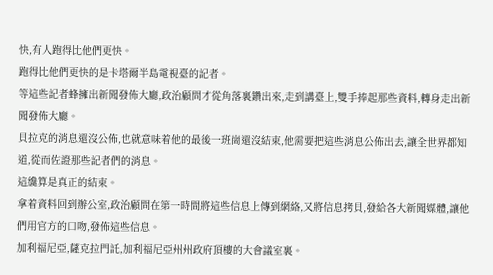快,有人跑得比他們更快。
跑得比他們更快的是卡塔爾半島電視臺的記者。
等這些記者蜂擁出新聞發佈大廳,政治顧問才從角落裏鑽出來,走到講臺上,雙手捧起那些資料,轉身走出新聞發佈大廳。
貝拉克的消息還沒公佈,也就意味着他的最後一班崗還沒結束,他需要把這些消息公佈出去,讓全世界都知道,從而佐證那些記者們的消息。
這纔算是真正的結束。
拿着資料回到辦公室,政治顧問在第一時間將這些信息上傳到網絡,又將信息拷貝,發給各大新聞媒體,讓他們用官方的口吻,發佈這些信息。
加利福尼亞,薩克拉門託,加利福尼亞州州政府頂樓的大會議室裏。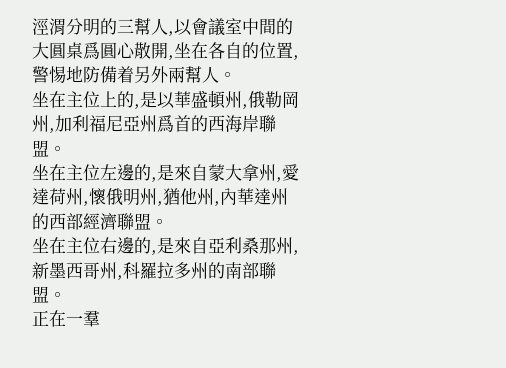涇渭分明的三幫人,以會議室中間的大圓桌爲圓心散開,坐在各自的位置,警惕地防備着另外兩幫人。
坐在主位上的,是以華盛頓州,俄勒岡州,加利福尼亞州爲首的西海岸聯盟。
坐在主位左邊的,是來自蒙大拿州,愛達荷州,懷俄明州,猶他州,內華達州的西部經濟聯盟。
坐在主位右邊的,是來自亞利桑那州,新墨西哥州,科羅拉多州的南部聯盟。
正在一羣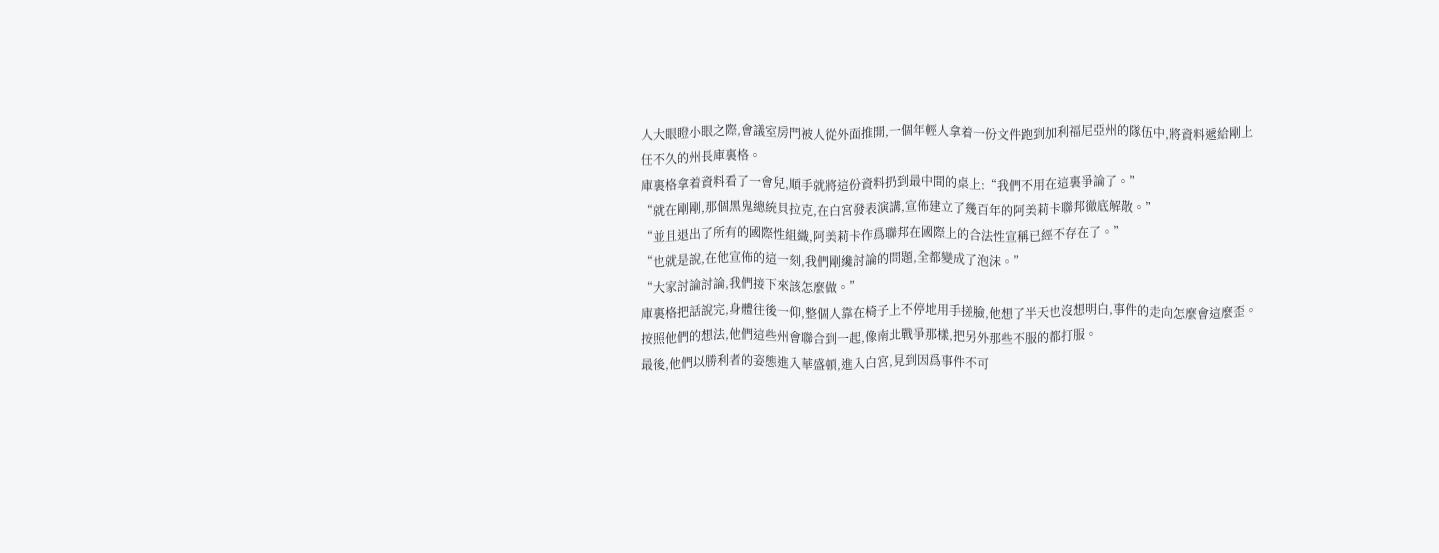人大眼瞪小眼之際,會議室房門被人從外面推開,一個年輕人拿着一份文件跑到加利福尼亞州的隊伍中,將資料遞給剛上任不久的州長庫裏格。
庫裏格拿着資料看了一會兒,順手就將這份資料扔到最中間的桌上:“我們不用在這裏爭論了。”
“就在剛剛,那個黑鬼總統貝拉克,在白宮發表演講,宣佈建立了幾百年的阿美莉卡聯邦徹底解散。”
“並且退出了所有的國際性組織,阿美莉卡作爲聯邦在國際上的合法性宣稱已經不存在了。”
“也就是說,在他宣佈的這一刻,我們剛纔討論的問題,全都變成了泡沫。”
“大家討論討論,我們接下來該怎麼做。”
庫裏格把話說完,身體往後一仰,整個人靠在椅子上不停地用手搓臉,他想了半天也沒想明白,事件的走向怎麼會這麼歪。
按照他們的想法,他們這些州會聯合到一起,像南北戰爭那樣,把另外那些不服的都打服。
最後,他們以勝利者的姿態進入華盛頓,進入白宮,見到因爲事件不可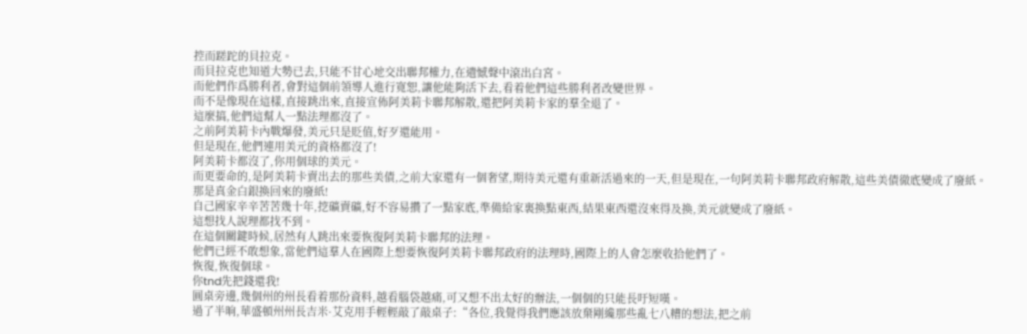控而蹉跎的貝拉克。
而貝拉克也知道大勢已去,只能不甘心地交出聯邦權力,在遺憾聲中滾出白宮。
而他們作爲勝利者,會對這個前領導人進行寬恕,讓他能夠活下去,看着他們這些勝利者改變世界。
而不是像現在這樣,直接跳出來,直接宣佈阿美莉卡聯邦解散,還把阿美莉卡家的羣全退了。
這麼搞,他們這幫人一點法理都沒了。
之前阿美莉卡內戰爆發,美元只是貶值,好歹還能用。
但是現在,他們連用美元的資格都沒了!
阿美莉卡都沒了,你用個球的美元。
而更要命的,是阿美莉卡賣出去的那些美債,之前大家還有一個奢望,期待美元還有重新活過來的一天,但是現在,一句阿美莉卡聯邦政府解散,這些美債徹底變成了廢紙。
那是真金白銀換回來的廢紙!
自己國家辛辛苦苦幾十年,挖礦賣礦,好不容易攢了一點家底,準備給家裏換點東西,結果東西還沒來得及換,美元就變成了廢紙。
這想找人說理都找不到。
在這個關鍵時候,居然有人跳出來要恢復阿美莉卡聯邦的法理。
他們已經不敢想象,當他們這羣人在國際上想要恢復阿美莉卡聯邦政府的法理時,國際上的人會怎麼收拾他們了。
恢復,恢復個球。
你tnd先把錢還我!
圓桌旁邊,幾個州的州長看着那份資料,越看腦袋越痛,可又想不出太好的辦法,一個個的只能長吁短嘆。
過了半晌,華盛頓州州長吉米·艾克用手輕輕敲了敲桌子:“各位,我覺得我們應該放棄剛纔那些亂七八糟的想法,把之前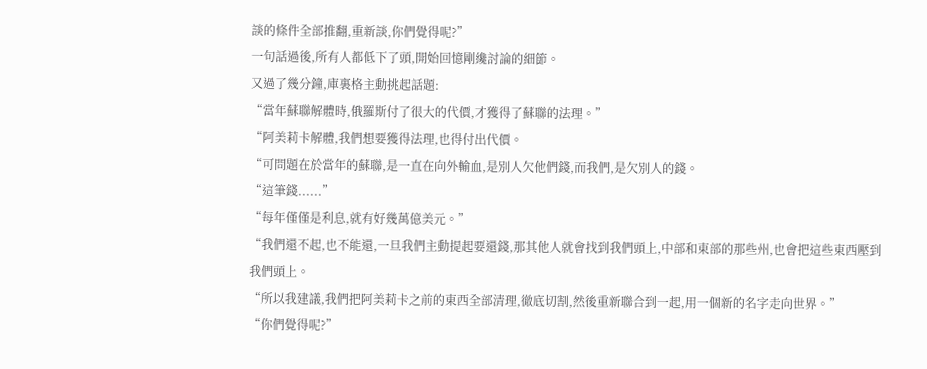談的條件全部推翻,重新談,你們覺得呢?”
一句話過後,所有人都低下了頭,開始回憶剛纔討論的細節。
又過了幾分鐘,庫裏格主動挑起話題:
“當年蘇聯解體時,俄羅斯付了很大的代價,才獲得了蘇聯的法理。”
“阿美莉卡解體,我們想要獲得法理,也得付出代價。
“可問題在於當年的蘇聯,是一直在向外輸血,是別人欠他們錢,而我們,是欠別人的錢。
“這筆錢......”
“每年僅僅是利息,就有好幾萬億美元。”
“我們還不起,也不能還,一旦我們主動提起要還錢,那其他人就會找到我們頭上,中部和東部的那些州,也會把這些東西壓到我們頭上。
“所以我建議,我們把阿美莉卡之前的東西全部清理,徹底切割,然後重新聯合到一起,用一個新的名字走向世界。”
“你們覺得呢?”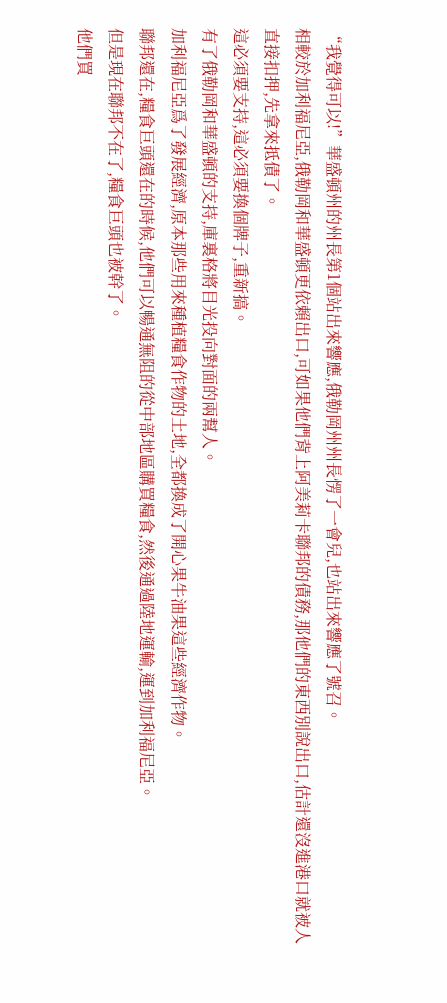“我覺得可以!”華盛頓州的州長第1個站出來響應,俄勒岡州州長愣了一會兒,也站出來響應了號召。
相較於加利福尼亞,俄勒岡和華盛頓更依賴出口,可如果他們背上阿美莉卡聯邦的債務,那他們的東西別說出口,估計還沒進港口就被人直接扣押,先拿來抵債了。
這必須要支持,這必須要換個牌子,重新搞。
有了俄勒岡和華盛頓的支持,庫裏格將目光投向對面的兩幫人。
加利福尼亞爲了發展經濟,原本那些用來種植糧食作物的土地,全都換成了開心果牛油果這些經濟作物。
聯邦還在,糧食巨頭還在的時候,他們可以暢通無阻的從中部地區購買糧食,然後通過陸地運輸,運到加利福尼亞。
但是現在聯邦不在了,糧食巨頭也被幹了。
他們買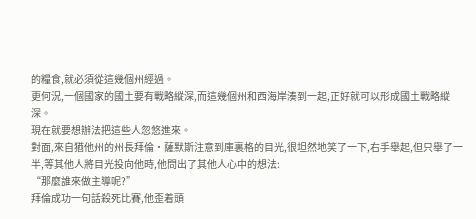的糧食,就必須從這幾個州經過。
更何況,一個國家的國土要有戰略縱深,而這幾個州和西海岸湊到一起,正好就可以形成國土戰略縱深。
現在就要想辦法把這些人忽悠進來。
對面,來自猶他州的州長拜倫·薩默斯注意到庫裏格的目光,很坦然地笑了一下,右手舉起,但只舉了一半,等其他人將目光投向他時,他問出了其他人心中的想法:
“那麼誰來做主導呢?”
拜倫成功一句話殺死比賽,他歪着頭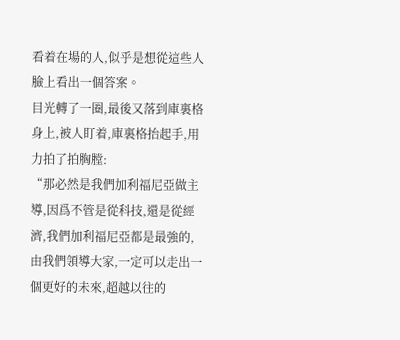看着在場的人,似乎是想從這些人臉上看出一個答案。
目光轉了一圈,最後又落到庫裏格身上,被人盯着,庫裏格抬起手,用力拍了拍胸膛:
“那必然是我們加利福尼亞做主導,因爲不管是從科技,還是從經濟,我們加利福尼亞都是最強的,由我們領導大家,一定可以走出一個更好的未來,超越以往的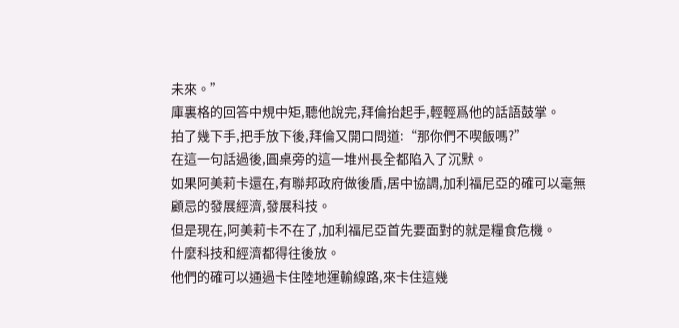未來。”
庫裏格的回答中規中矩,聽他說完,拜倫抬起手,輕輕爲他的話語鼓掌。
拍了幾下手,把手放下後,拜倫又開口問道:“那你們不喫飯嗎?”
在這一句話過後,圓桌旁的這一堆州長全都陷入了沉默。
如果阿美莉卡還在,有聯邦政府做後盾,居中協調,加利福尼亞的確可以毫無顧忌的發展經濟,發展科技。
但是現在,阿美莉卡不在了,加利福尼亞首先要面對的就是糧食危機。
什麼科技和經濟都得往後放。
他們的確可以通過卡住陸地運輸線路,來卡住這幾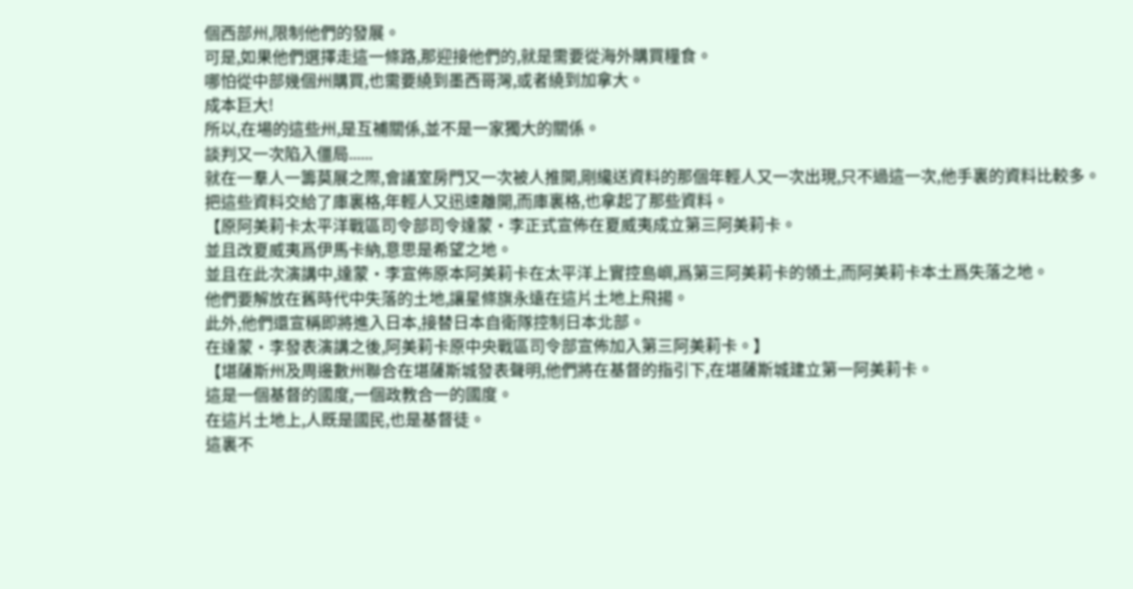個西部州,限制他們的發展。
可是,如果他們選擇走這一條路,那迎接他們的,就是需要從海外購買糧食。
哪怕從中部幾個州購買,也需要繞到墨西哥灣,或者繞到加拿大。
成本巨大!
所以,在場的這些州,是互補關係,並不是一家獨大的關係。
談判又一次陷入僵局......
就在一羣人一籌莫展之際,會議室房門又一次被人推開,剛纔送資料的那個年輕人又一次出現,只不過這一次,他手裏的資料比較多。
把這些資料交給了庫裏格,年輕人又迅速離開,而庫裏格,也拿起了那些資料。
【原阿美莉卡太平洋戰區司令部司令達蒙·李正式宣佈在夏威夷成立第三阿美莉卡。
並且改夏威夷爲伊馬卡納,意思是希望之地。
並且在此次演講中,達蒙·李宣佈原本阿美莉卡在太平洋上實控島嶼,爲第三阿美莉卡的領土,而阿美莉卡本土爲失落之地。
他們要解放在舊時代中失落的土地,讓星條旗永遠在這片土地上飛揚。
此外,他們還宣稱即將進入日本,接替日本自衛隊控制日本北部。
在達蒙·李發表演講之後,阿美莉卡原中央戰區司令部宣佈加入第三阿美莉卡。】
【堪薩斯州及周邊數州聯合在堪薩斯城發表聲明,他們將在基督的指引下,在堪薩斯城建立第一阿美莉卡。
這是一個基督的國度,一個政教合一的國度。
在這片土地上,人既是國民,也是基督徒。
這裏不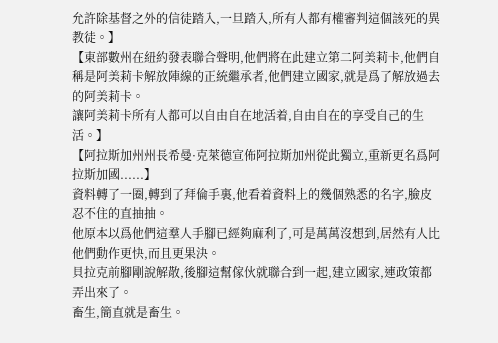允許除基督之外的信徒踏入,一旦踏入,所有人都有權審判這個該死的異教徒。】
【東部數州在紐約發表聯合聲明,他們將在此建立第二阿美莉卡,他們自稱是阿美莉卡解放陣線的正統繼承者,他們建立國家,就是爲了解放過去的阿美莉卡。
讓阿美莉卡所有人都可以自由自在地活着,自由自在的享受自己的生活。】
【阿拉斯加州州長希曼·克萊德宣佈阿拉斯加州從此獨立,重新更名爲阿拉斯加國......】
資料轉了一圈,轉到了拜倫手裏,他看着資料上的幾個熟悉的名字,臉皮忍不住的直抽抽。
他原本以爲他們這羣人手腳已經夠麻利了,可是萬萬沒想到,居然有人比他們動作更快,而且更果決。
貝拉克前腳剛說解散,後腳這幫傢伙就聯合到一起,建立國家,連政策都弄出來了。
畜生,簡直就是畜生。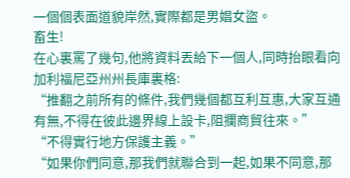一個個表面道貌岸然,實際都是男娼女盜。
畜生!
在心裏罵了幾句,他將資料丟給下一個人,同時抬眼看向加利福尼亞州州長庫裏格:
“推翻之前所有的條件,我們幾個都互利互惠,大家互通有無,不得在彼此邊界線上設卡,阻攔商貿往來。”
“不得實行地方保護主義。”
“如果你們同意,那我們就聯合到一起,如果不同意,那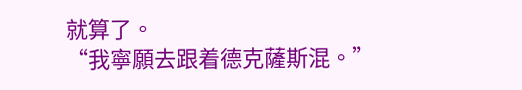就算了。
“我寧願去跟着德克薩斯混。”